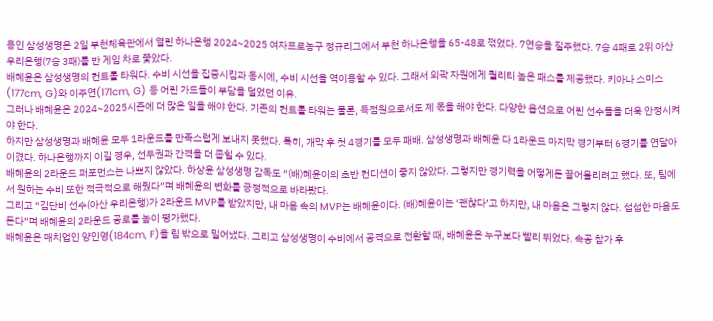용인 삼성생명은 2일 부천체육관에서 열린 하나은행 2024~2025 여자프로농구 정규리그에서 부천 하나은행을 65-48로 꺾었다. 7연승을 질주했다. 7승 4패로 2위 아산 우리은행(7승 3패)를 반 게임 차로 쫓았다.
배혜윤은 삼성생명의 컨트롤 타워다. 수비 시선을 집중시킴과 동시에, 수비 시선을 역이용할 수 있다. 그래서 외곽 자원에게 퀄리티 높은 패스를 제공했다. 키아나 스미스(177cm, G)와 이주연(171cm, G) 등 어린 가드들이 부담을 덜었던 이유.
그러나 배혜윤은 2024~2025시즌에 더 많은 일을 해야 한다. 기존의 컨트롤 타워는 물론, 득점원으로서도 제 몫을 해야 한다. 다양한 옵션으로 어린 선수들을 더욱 안정시켜야 한다.
하지만 삼성생명과 배혜윤 모두 1라운드를 만족스럽게 보내지 못했다. 특히, 개막 후 첫 4경기를 모두 패배. 삼성생명과 배혜윤 다 1라운드 마지막 경기부터 6경기를 연달아 이겼다. 하나은행까지 이길 경우, 선두권과 간격을 더 좁힐 수 있다.
배혜윤의 2라운드 퍼포먼스는 나쁘지 않았다. 하상윤 삼성생명 감독도 “(배)혜윤이의 초반 컨디션이 좋지 않았다. 그렇지만 경기력을 어떻게든 끌어올리려고 했다. 또, 팀에서 원하는 수비 또한 적극적으로 해줬다”며 배혜윤의 변화를 긍정적으로 바라봤다.
그리고 “김단비 선수(아산 우리은행)가 2라운드 MVP를 받았지만, 내 마음 속의 MVP는 배혜윤이다. (배)혜윤이는 ‘괜찮다’고 하지만, 내 마음은 그렇지 않다. 섭섭한 마음도 든다”며 배혜윤의 2라운드 공로를 높이 평가했다.
배혜윤은 매치업인 양인영(184cm, F)을 림 밖으로 밀어냈다. 그리고 삼성생명이 수비에서 공격으로 전환할 때, 배혜윤은 누구보다 빨리 뛰었다. 속공 참가 후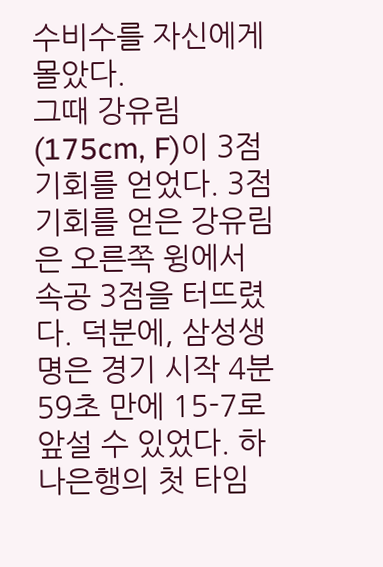수비수를 자신에게 몰았다.
그때 강유림(175cm, F)이 3점 기회를 얻었다. 3점 기회를 얻은 강유림은 오른쪽 윙에서 속공 3점을 터뜨렸다. 덕분에, 삼성생명은 경기 시작 4분 59초 만에 15-7로 앞설 수 있었다. 하나은행의 첫 타임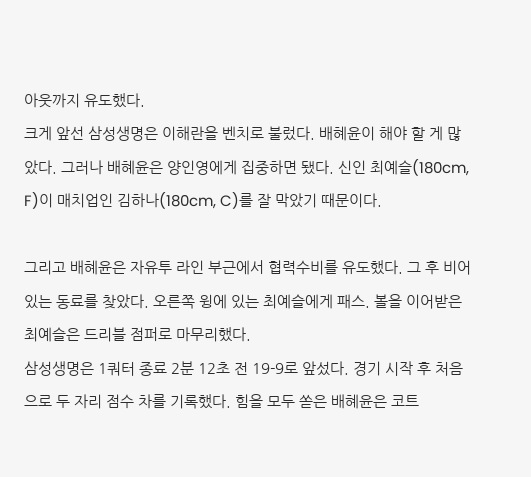아웃까지 유도했다.
크게 앞선 삼성생명은 이해란을 벤치로 불렀다. 배혜윤이 해야 할 게 많았다. 그러나 배혜윤은 양인영에게 집중하면 됐다. 신인 최예슬(180cm, F)이 매치업인 김하나(180cm, C)를 잘 막았기 때문이다.

그리고 배혜윤은 자유투 라인 부근에서 협력수비를 유도했다. 그 후 비어있는 동료를 찾았다. 오른쪽 윙에 있는 최예슬에게 패스. 볼을 이어받은 최예슬은 드리블 점퍼로 마무리했다.
삼성생명은 1쿼터 종료 2분 12초 전 19-9로 앞섰다. 경기 시작 후 처음으로 두 자리 점수 차를 기록했다. 힘을 모두 쏟은 배혜윤은 코트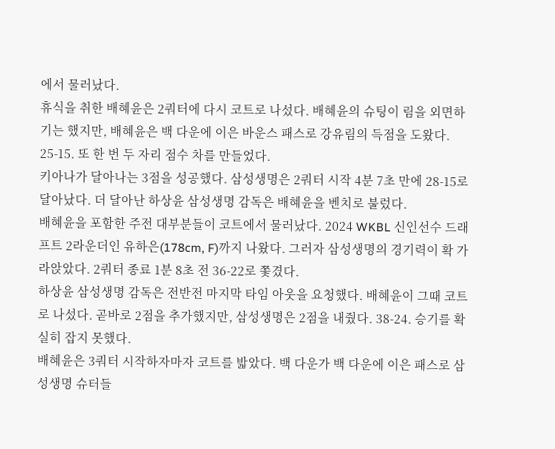에서 물러났다.
휴식을 취한 배혜윤은 2쿼터에 다시 코트로 나섰다. 배혜윤의 슈팅이 림을 외면하기는 했지만, 배혜윤은 백 다운에 이은 바운스 패스로 강유림의 득점을 도왔다. 25-15. 또 한 번 두 자리 점수 차를 만들었다.
키아나가 달아나는 3점을 성공했다. 삼성생명은 2쿼터 시작 4분 7초 만에 28-15로 달아났다. 더 달아난 하상윤 삼성생명 감독은 배혜윤을 벤치로 불렀다.
배혜윤을 포함한 주전 대부분들이 코트에서 물러났다. 2024 WKBL 신인선수 드래프트 2라운더인 유하은(178cm, F)까지 나왔다. 그러자 삼성생명의 경기력이 확 가라앉았다. 2쿼터 종료 1분 8초 전 36-22로 쫓겼다.
하상윤 삼성생명 감독은 전반전 마지막 타임 아웃을 요청했다. 배혜윤이 그때 코트로 나섰다. 곧바로 2점을 추가했지만, 삼성생명은 2점을 내줬다. 38-24. 승기를 확실히 잡지 못했다.
배혜윤은 3쿼터 시작하자마자 코트를 밟았다. 백 다운가 백 다운에 이은 패스로 삼성생명 슈터들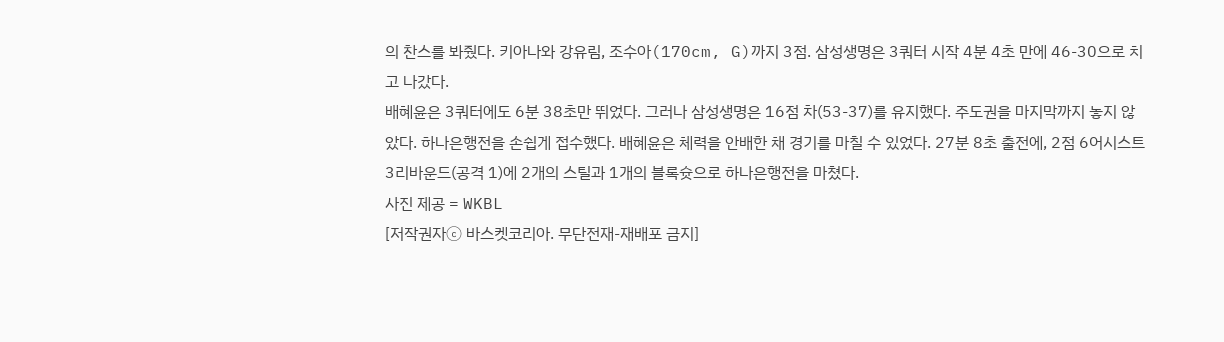의 찬스를 봐줬다. 키아나와 강유림, 조수아(170cm, G)까지 3점. 삼성생명은 3쿼터 시작 4분 4초 만에 46-30으로 치고 나갔다.
배혜윤은 3쿼터에도 6분 38초만 뛰었다. 그러나 삼성생명은 16점 차(53-37)를 유지했다. 주도권을 마지막까지 놓지 않았다. 하나은행전을 손쉽게 접수했다. 배혜윤은 체력을 안배한 채 경기를 마칠 수 있었다. 27분 8초 출전에, 2점 6어시스트 3리바운드(공격 1)에 2개의 스틸과 1개의 블록슛으로 하나은행전을 마쳤다.
사진 제공 = WKBL
[저작권자ⓒ 바스켓코리아. 무단전재-재배포 금지]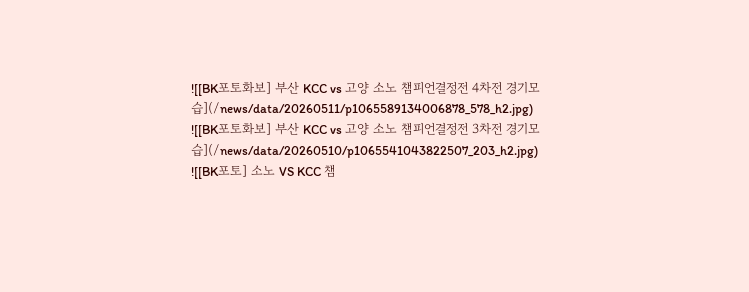![[BK포토화보] 부산 KCC vs 고양 소노 챔피언결정전 4차전 경기모습](/news/data/20260511/p1065589134006878_578_h2.jpg)
![[BK포토화보] 부산 KCC vs 고양 소노 챔피언결정전 3차전 경기모습](/news/data/20260510/p1065541043822507_203_h2.jpg)
![[BK포토] 소노 VS KCC 챔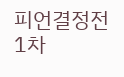피언결정전 1차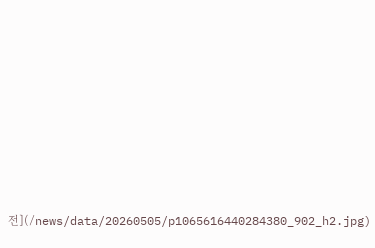전](/news/data/20260505/p1065616440284380_902_h2.jpg)